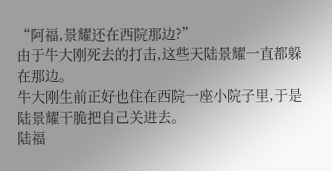“阿福,景耀还在西院那边?”
由于牛大刚死去的打击,这些天陆景耀一直都躲在那边。
牛大刚生前正好也住在西院一座小院子里,于是陆景耀干脆把自己关进去。
陆福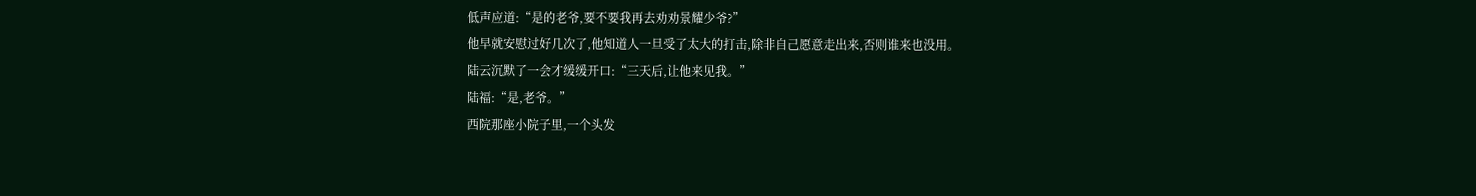低声应道:“是的老爷,要不要我再去劝劝景耀少爷?”
他早就安慰过好几次了,他知道人一旦受了太大的打击,除非自己愿意走出来,否则谁来也没用。
陆云沉默了一会才缓缓开口:“三天后,让他来见我。”
陆福:“是,老爷。”
西院那座小院子里,一个头发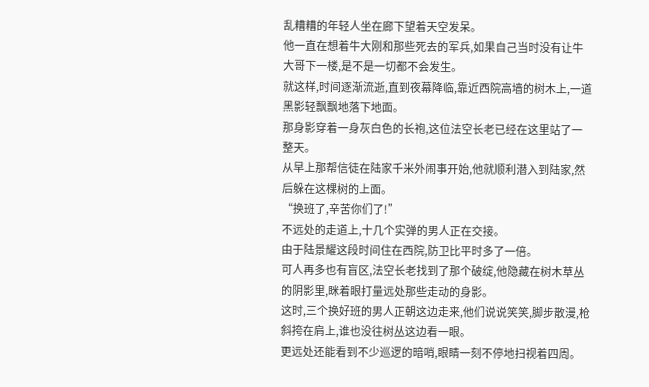乱糟糟的年轻人坐在廊下望着天空发呆。
他一直在想着牛大刚和那些死去的军兵,如果自己当时没有让牛大哥下一楼,是不是一切都不会发生。
就这样,时间逐渐流逝,直到夜幕降临,靠近西院高墙的树木上,一道黑影轻飘飘地落下地面。
那身影穿着一身灰白色的长袍,这位法空长老已经在这里站了一整天。
从早上那帮信徒在陆家千米外闹事开始,他就顺利潜入到陆家,然后躲在这棵树的上面。
“换班了,辛苦你们了!”
不远处的走道上,十几个实弹的男人正在交接。
由于陆景耀这段时间住在西院,防卫比平时多了一倍。
可人再多也有盲区,法空长老找到了那个破绽,他隐藏在树木草丛的阴影里,眯着眼打量远处那些走动的身影。
这时,三个换好班的男人正朝这边走来,他们说说笑笑,脚步散漫,枪斜挎在肩上,谁也没往树丛这边看一眼。
更远处还能看到不少巡逻的暗哨,眼睛一刻不停地扫视着四周。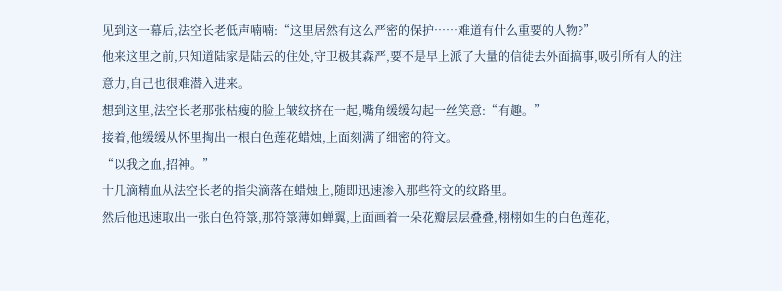见到这一幕后,法空长老低声喃喃:“这里居然有这么严密的保护……难道有什么重要的人物?”
他来这里之前,只知道陆家是陆云的住处,守卫极其森严,要不是早上派了大量的信徒去外面搞事,吸引所有人的注意力,自己也很难潜入进来。
想到这里,法空长老那张枯瘦的脸上皱纹挤在一起,嘴角缓缓勾起一丝笑意:“有趣。”
接着,他缓缓从怀里掏出一根白色莲花蜡烛,上面刻满了细密的符文。
“以我之血,招神。”
十几滴精血从法空长老的指尖滴落在蜡烛上,随即迅速渗入那些符文的纹路里。
然后他迅速取出一张白色符箓,那符箓薄如蝉翼,上面画着一朵花瓣层层叠叠,栩栩如生的白色莲花,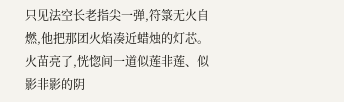只见法空长老指尖一弹,符箓无火自燃,他把那团火焰凑近蜡烛的灯芯。
火苗亮了,恍惚间一道似莲非莲、似影非影的阴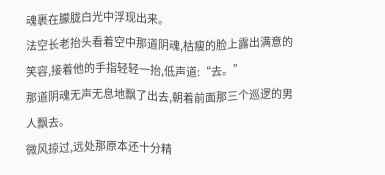魂裹在朦胧白光中浮现出来。
法空长老抬头看着空中那道阴魂,枯瘦的脸上露出满意的笑容,接着他的手指轻轻一抬,低声道:“去。”
那道阴魂无声无息地飘了出去,朝着前面那三个巡逻的男人飘去。
微风掠过,远处那原本还十分精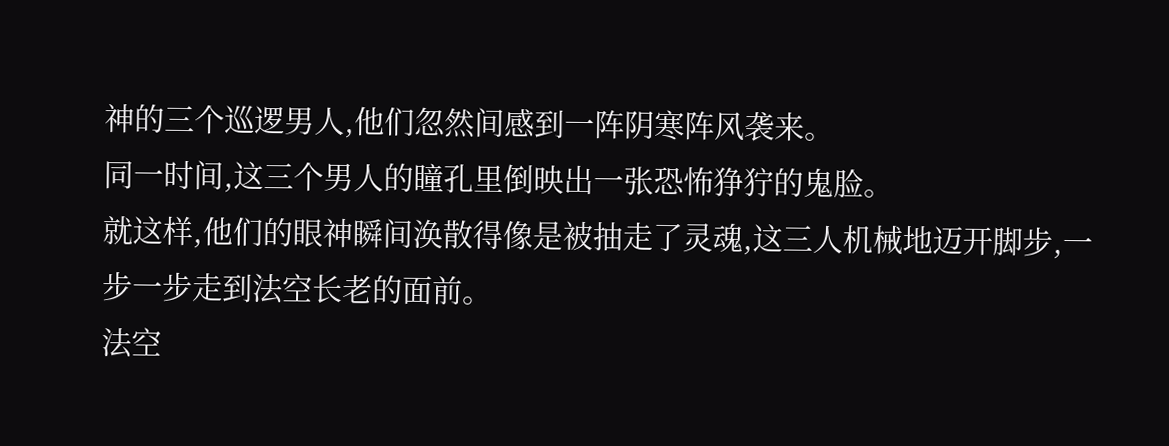神的三个巡逻男人,他们忽然间感到一阵阴寒阵风袭来。
同一时间,这三个男人的瞳孔里倒映出一张恐怖狰狞的鬼脸。
就这样,他们的眼神瞬间涣散得像是被抽走了灵魂,这三人机械地迈开脚步,一步一步走到法空长老的面前。
法空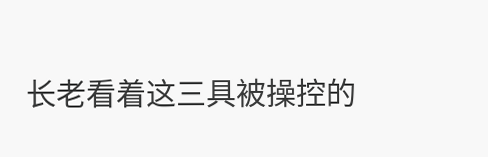长老看着这三具被操控的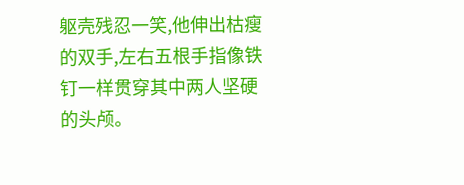躯壳残忍一笑,他伸出枯瘦的双手,左右五根手指像铁钉一样贯穿其中两人坚硬的头颅。